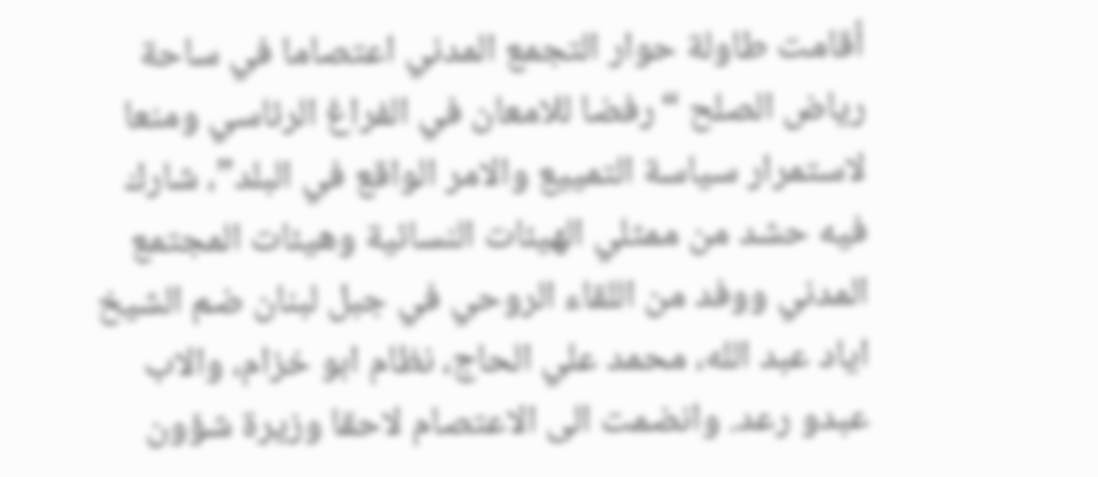أقامت طاولة حوار التجمع المدني اعتصاما في ساحة رياض الصلح “رفضا للامعان في الفراغ الرئاسي ومنعا لاستمرار سياسة التمييع والامر الواقع في البلد”، شارك فيه حشد من ممثلي الهيئات النسائية وهيئات المجتمع المدني ووفد من اللقاء الروحي في جبل لبنان ضم الشيخ اياد عبد الله، محمد علي الحاج، نظام ابو خزام، والاب عبدو رعد. وانضمت الى الاعتصام لاحقا وزيرة شؤون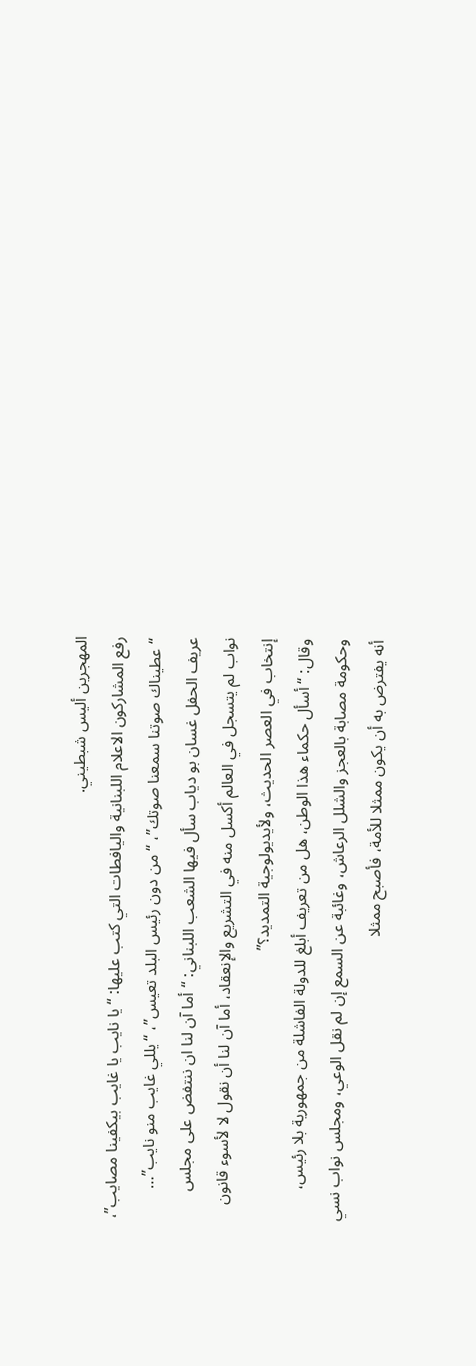المهجرين أليس شبطيني.
رفع المشاركون الاعلام اللبنانية واليافطات التي كتب عليها: “يا نايب يا غايب بيكفينا مصايب”، “عطيناك صوتنا سمعنا صوتك”، “من دون رئيس البلد تعيس”، “يللي غايب منو نايب”…
عريف الحفل غسان بو دياب سأل فيها الشعب اللبناني: “أما آن لنا ان ننتفض على مجلس نواب لم يتسجل في العالم أكسل منه في التشريع والإنعقاد، أما آن لنا أن نقول لا لأسوء قانون إنتخاب في العصر الحديث، ولأيديولوجية التمديد؟”
وقال: “أسأل حكماء هذا الوطن، هل من تعريف أبلغ للدولة الفاشلة من جمهورية بلا رئيس، وحكومة مصابة بالعجز والشلل الرعاش، وغائبة عن السمع إن لم نقل الوعي، ومجلس نواب نسي أنه يفترض به أن يكون ممثلا للأمة، فأصبح ممثلا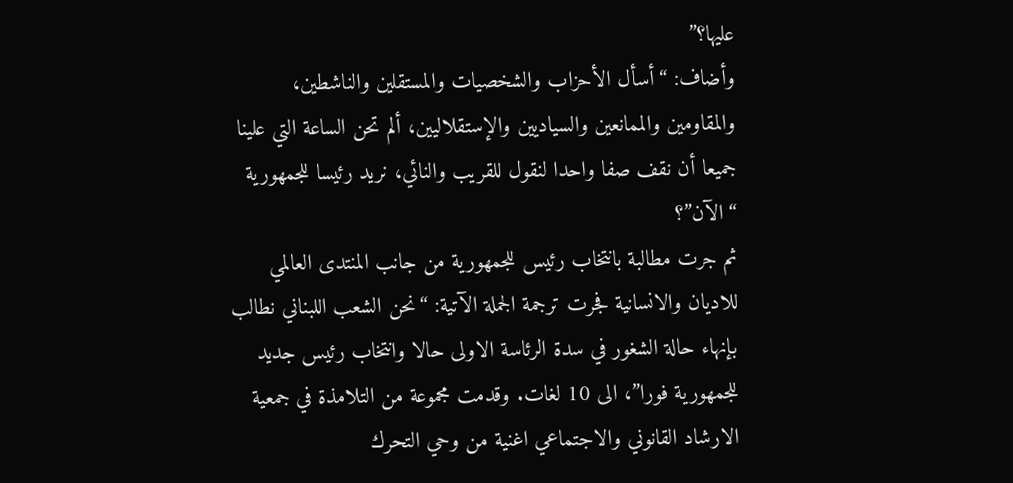عليها؟”
وأضاف: “أسأل الأحزاب والشخصيات والمستقلين والناشطين، والمقاومين والممانعين والسياديين والإستقلاليين، ألم تحن الساعة التي علينا جميعا أن نقف صفا واحدا لنقول للقريب والنائي، نريد رئيسا للجمهورية “الآن”؟
ثم جرت مطالبة بانتخاب رئيس للجمهورية من جانب المنتدى العالمي للاديان والانسانية فجرت ترجمة الجملة الآتية: “نحن الشعب اللبناني نطالب بإنهاء حالة الشغور في سدة الرئاسة الاولى حالا وانتخاب رئيس جديد للجمهورية فورا”، الى 10 لغات. وقدمت مجموعة من التلامذة في جمعية الارشاد القانوني والاجتماعي اغنية من وحي التحرك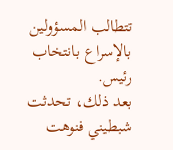تتطالب المسؤولين بالإسراع بانتخاب رئيس.
بعد ذلك، تحدثت شبطيني فنوهت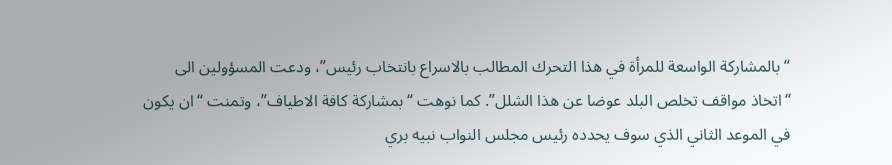“بالمشاركة الواسعة للمرأة في هذا التحرك المطالب بالاسراع بانتخاب رئيس”، ودعت المسؤولين الى “اتخاذ مواقف تخلص البلد عوضا عن هذا الشلل”. كما نوهت “بمشاركة كافة الاطياف”، وتمنت “ان يكون في الموعد الثاني الذي سوف يحدده رئيس مجلس النواب نبيه بري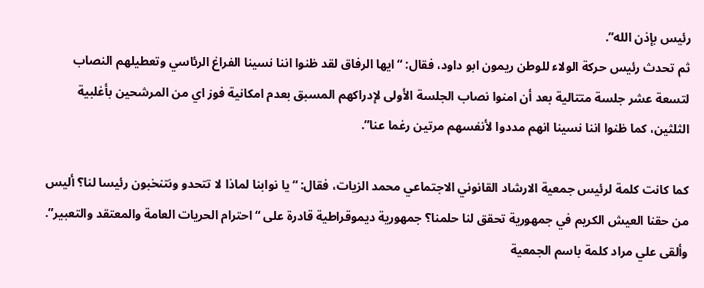رئيس بإذن الله”.
ثم تحدث رئيس حركة الولاء للوطن ريمون ابو داود، فقال: “ايها الرفاق لقد ظنوا اننا نسينا الفراغ الرئاسي وتعطيلهم النصاب لتسعة عشر جلسة متتالية بعد أن امنوا نصاب الجلسة الأولى لإدراكهم المسبق بعدم امكانية فوز اي من المرشحين بأغلبية الثلثين، كما ظنوا اننا نسينا انهم مددوا لأنفسهم مرتين رغما عنا”.

كما كانت كلمة لرئيس جمعية الارشاد القانوني الاجتماعي محمد الزيات، فقال: “يا نوابنا لماذا لا تتحدو ونتنخبون رئيسا لنا؟ أليس من حقنا العيش الكريم في جمهورية تحقق لنا حلمنا؟ جمهورية ديموقراطية قادرة على “احترام الحريات العامة والمعتقد والتعبير”.
وألقى علي مراد كلمة باسم الجمعية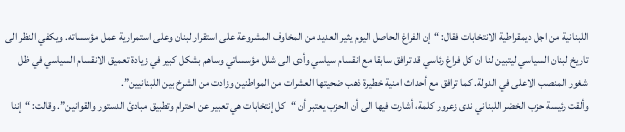اللبنانية من اجل ديمقراطية الانتخابات فقال: “إن الفراغ الحاصل اليوم يثير العديد من المخاوف المشروعة على استقرار لبنان وعلى استمرارية عمل مؤسساته. ويكفي النظر الى تاريخ لبنان السياسي ليتبين لنا ان كل فراغ رئاسي قد ترافق سابقا مع انقسام سياسي وأدى الى شلل مؤسساتي وساهم بشكل كبير في زيادة تعميق الانقسام السياسي في ظل شغور المنصب الاعلى في الدولة. كما ترافق مع أحداث امنية خطيرة ذهب ضحيتها العشرات من المواطنين وزادت من الشرخ بين اللبنانيين”.
وألقت رئيسة حزب الخضر اللبناني ندى زعرور كلمة، أشارت فيها الى أن الحزب يعتبر أن “كل إنتخابات هي تعبير عن احترام وتطبيق مبادئ الدستور والقوانين”. وقالت: “إننا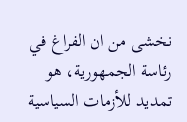نخشى من ان الفراغ في رئاسة الجمهورية، هو تمديد للأزمات السياسية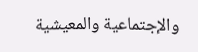والإجتماعية والمعيشية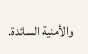والأمنية السائدة.